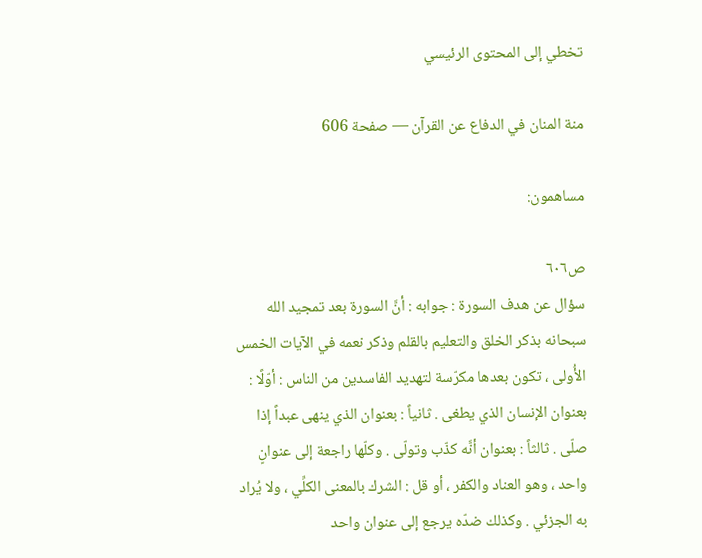تخطي إلى المحتوى الرئيسي

منة المنان في الدفاع عن القرآن — صفحة 606

مساهمون:

ص٦٠٦
سؤال عن هدف السورة : جوابه : أنَّ السورة بعد تمجيد الله سبحانه بذكر الخلق والتعليم بالقلم وذكر نعمه في الآيات الخمس الأُولى ، تكون بعدها مكرّسة لتهديد الفاسدين من الناس : أوّلًا : بعنوان الإنسان الذي يطغى . ثانياً : بعنوان الذي ينهى عبداً إذا صلّى . ثالثاً : بعنوان أنَّه كذّب وتولّى . وكلّها راجعة إلى عنوانٍ واحد ، وهو العناد والكفر ، أو قل : الشرك بالمعنى الكلِّي ، ولا يُراد به الجزئي . وكذلك ضدّه يرجع إلى عنوان واحد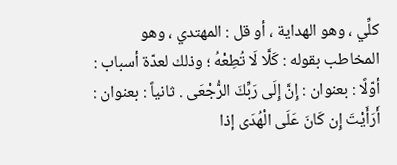كلِّي ، وهو الهداية ، أو قل : المهتدي ، وهو المخاطب بقوله : كَلَّا لَا تُطِعْهُ ؛ وذلك لعدّة أسباب : أوّلًا : بعنوان : إِنَّ إِلَى رَبِّكَ الرُّجْعَى . ثانياً : بعنوان : أَرَأَيْتَ إِن كَانَ عَلَى الْهُدَى إذا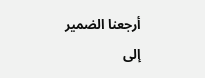أرجعنا الضمير إلى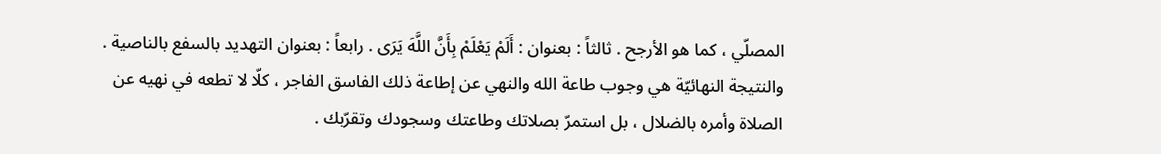المصلّي ، كما هو الأرجح . ثالثاً : بعنوان : أَلَمْ يَعْلَمْ بِأَنَّ اللَّهَ يَرَى . رابعاً : بعنوان التهديد بالسفع بالناصية . والنتيجة النهائيّة هي وجوب طاعة الله والنهي عن إطاعة ذلك الفاسق الفاجر ، كلّا لا تطعه في نهيه عن الصلاة وأمره بالضلال ، بل استمرّ بصلاتك وطاعتك وسجودك وتقرّبك .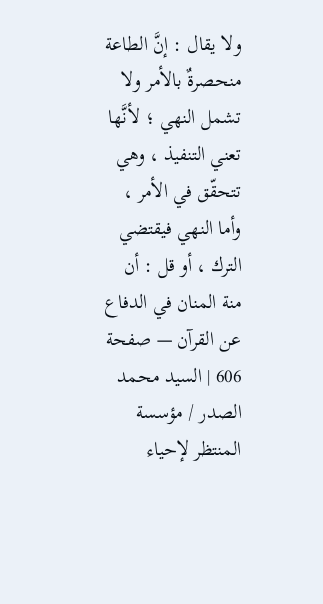ولا يقال : إنَّ الطاعة منحصرةٌ بالأمر ولا تشمل النهي ؛ لأنَّها تعني التنفيذ ، وهي تتحقّق في الأمر ، وأما النهي فيقتضي الترك ، أو قل : أن
منة المنان في الدفاع عن القرآن — صفحة 606 | السيد محمد الصدر / مؤسسة المنتظر لإحياء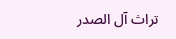تراث آل الصدر